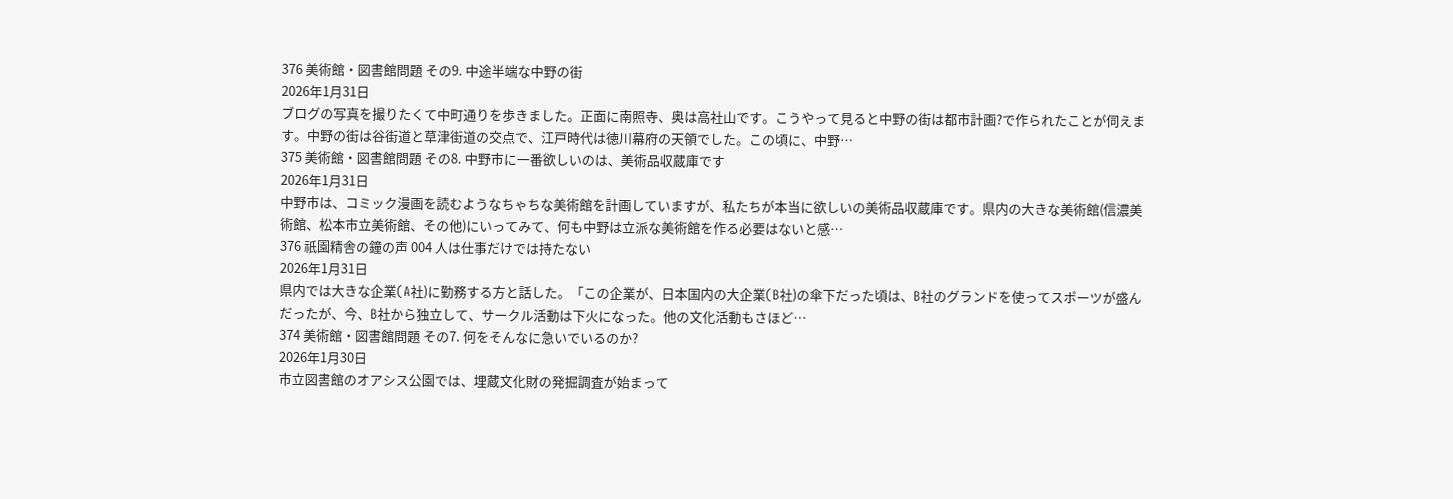376 美術館・図書館問題 その9. 中途半端な中野の街
2026年1月31日
ブログの写真を撮りたくて中町通りを歩きました。正面に南照寺、奥は高社山です。こうやって見ると中野の街は都市計画?で作られたことが伺えます。中野の街は谷街道と草津街道の交点で、江戸時代は徳川幕府の天領でした。この頃に、中野…
375 美術館・図書館問題 その8. 中野市に一番欲しいのは、美術品収蔵庫です
2026年1月31日
中野市は、コミック漫画を読むようなちゃちな美術館を計画していますが、私たちが本当に欲しいの美術品収蔵庫です。県内の大きな美術館(信濃美術館、松本市立美術館、その他)にいってみて、何も中野は立派な美術館を作る必要はないと感…
376 祇園精舎の鐘の声 004 人は仕事だけでは持たない
2026年1月31日
県内では大きな企業(A社)に勤務する方と話した。「この企業が、日本国内の大企業(B社)の傘下だった頃は、B社のグランドを使ってスポーツが盛んだったが、今、B社から独立して、サークル活動は下火になった。他の文化活動もさほど…
374 美術館・図書館問題 その7. 何をそんなに急いでいるのか?
2026年1月30日
市立図書館のオアシス公園では、埋蔵文化財の発掘調査が始まって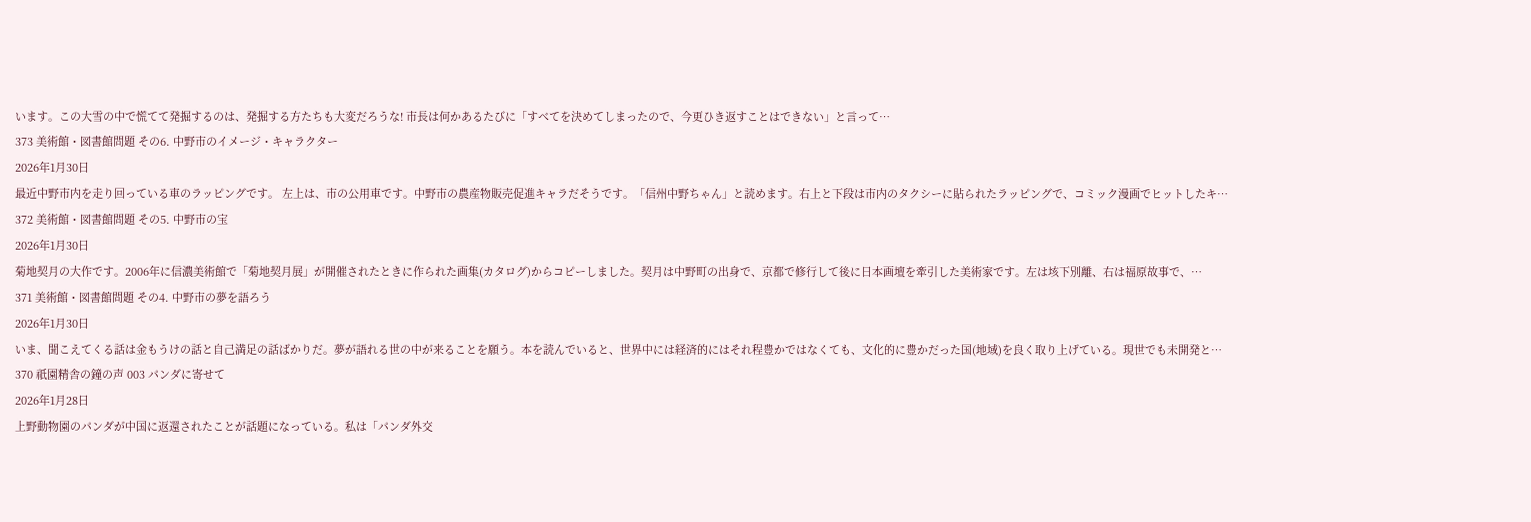います。この大雪の中で慌てて発掘するのは、発掘する方たちも大変だろうな! 市長は何かあるたびに「すべてを決めてしまったので、今更ひき返すことはできない」と言って…
373 美術館・図書館問題 その6. 中野市のイメージ・キャラクター
2026年1月30日
最近中野市内を走り回っている車のラッピングです。 左上は、市の公用車です。中野市の農産物販売促進キャラだそうです。「信州中野ちゃん」と読めます。右上と下段は市内のタクシーに貼られたラッピングで、コミック漫画でヒットしたキ…
372 美術館・図書館問題 その5. 中野市の宝
2026年1月30日
菊地契月の大作です。2006年に信濃美術館で「菊地契月展」が開催されたときに作られた画集(カタログ)からコピーしました。契月は中野町の出身で、京都で修行して後に日本画壇を牽引した美術家です。左は垓下別離、右は福原故事で、…
371 美術館・図書館問題 その4. 中野市の夢を語ろう
2026年1月30日
いま、聞こえてくる話は金もうけの話と自己満足の話ばかりだ。夢が語れる世の中が来ることを願う。本を読んでいると、世界中には経済的にはそれ程豊かではなくても、文化的に豊かだった国(地域)を良く取り上げている。現世でも未開発と…
370 祇園精舎の鐘の声 003 パンダに寄せて
2026年1月28日
上野動物園のパンダが中国に返還されたことが話題になっている。私は「パンダ外交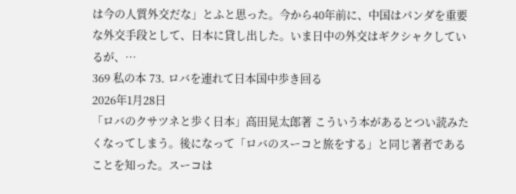は今の人質外交だな」とふと思った。今から40年前に、中国はパンダを重要な外交手段として、日本に貸し出した。いま日中の外交はギクシャクしているが、…
369 私の本 73. ロバを連れて日本国中歩き回る
2026年1月28日
「ロバのクサツネと歩く日本」高田晃太郎著 こういう本があるとつい読みたくなってしまう。後になって「ロバのスーコと旅をする」と同じ著者であることを知った。スーコは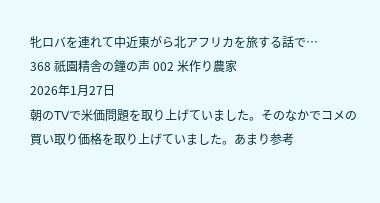牝ロバを連れて中近東がら北アフリカを旅する話で…
368 祇園精舎の鐘の声 002 米作り農家
2026年1月27日
朝のTVで米価問題を取り上げていました。そのなかでコメの買い取り価格を取り上げていました。あまり参考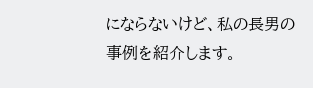にならないけど、私の長男の事例を紹介します。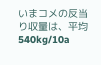いまコメの反当り収量は、平均 540kg/10a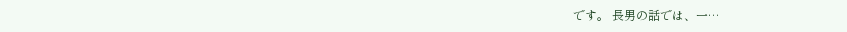です。 長男の話では、一…